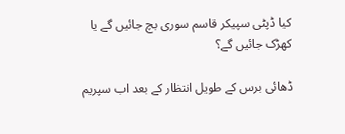کیا ڈپٹی سپیکر قاسم سوری بچ جائیں گے یا کھڑک جائیں گے؟

ڈھائی برس کے طویل انتظار کے بعد اب سپریم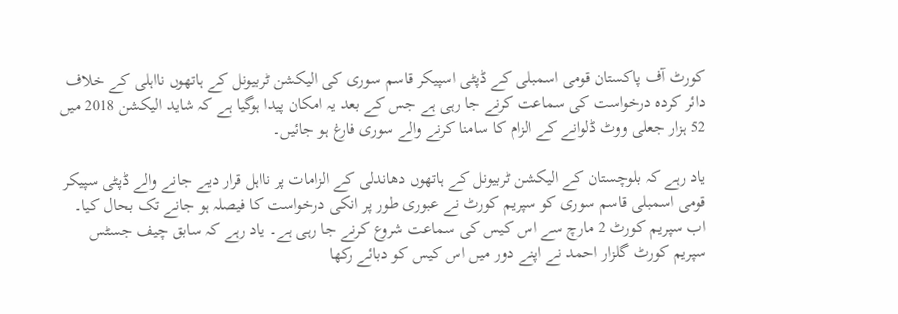کورٹ آف پاکستان قومی اسمبلی کے ڈپٹی اسپیکر قاسم سوری کی الیکشن ٹربیونل کے ہاتھوں نااہلی کے خلاف دائر کردہ درخواست کی سماعت کرنے جا رہی ہے جس کے بعد یہ امکان پیدا ہوگیا ہے کہ شاید الیکشن 2018 میں 52 ہزار جعلی ووٹ ڈلوانے کے الزام کا سامنا کرنے والے سوری فارغ ہو جائیں۔

یاد رہے کہ بلوچستان کے الیکشن ٹربیونل کے ہاتھوں دھاندلی کے الزامات پر نااہل قرار دیے جانے والے ڈپٹی سپیکر قومی اسمبلی قاسم سوری کو سپریم کورٹ نے عبوری طور پر انکی درخواست کا فیصلہ ہو جانے تک بحال کیا۔ اب سپریم کورٹ 2 مارچ سے اس کیس کی سماعت شروع کرنے جا رہی ہے۔ یاد رہے کہ سابق چیف جسٹس سپریم کورٹ گلزار احمد نے اپنے دور میں اس کیس کو دبائے رکھا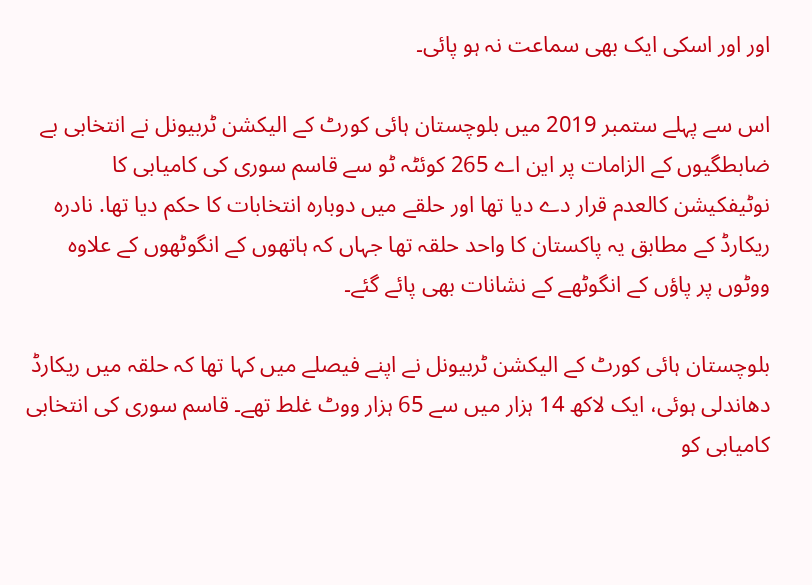اور اور اسکی ایک بھی سماعت نہ ہو پائی۔

اس سے پہلے ستمبر 2019 میں بلوچستان ہائی کورٹ کے الیکشن ٹربیونل نے انتخابی بے ضابطگیوں کے الزامات پر این اے 265 کوئٹہ ٹو سے قاسم سوری کی کامیابی کا نوٹیفکیشن کالعدم قرار دے دیا تھا اور حلقے میں دوبارہ انتخابات کا حکم دیا تھا. نادرہ ریکارڈ کے مطابق یہ پاکستان کا واحد حلقہ تھا جہاں کہ ہاتھوں کے انگوٹھوں کے علاوہ ووٹوں پر پاؤں کے انگوٹھے کے نشانات بھی پائے گئے۔

بلوچستان ہائی کورٹ کے الیکشن ٹربیونل نے اپنے فیصلے میں کہا تھا کہ حلقہ میں ریکارڈ دھاندلی ہوئی، ایک لاکھ 14 ہزار میں سے 65 ہزار ووٹ غلط تھے۔ قاسم سوری کی انتخابی کامیابی کو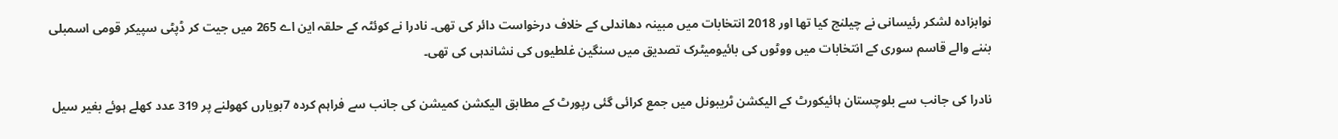نوابزادہ لشکر رئیسانی نے چیلنج کیا تھا اور 2018 انتخابات میں مبینہ دھاندلی کے خلاف درخواست دائر کی تھی۔ نادرا نے کوئٹہ کے حلقہ این اے 265 میں جیت کر ڈپٹی سپیکر قومی اسمبلی بننے والے قاسم سوری کے انتخابات میں ووٹوں کی بائیومیٹرک تصدیق میں سنگین غلطیوں کی نشاندہی کی تھی۔

نادرا کی جانب سے بلوچستان ہائیکورٹ کے الیکشن ٹریبونل میں جمع کرائی گئی رپورٹ کے مطابق الیکشن کمیشن کی جانب سے فراہم کردہ 7بویارں کھولنے پر 319 عدد کھلے ہوئے بغیر سیل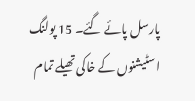پارسل پائے گئے۔ 15 پولنگ اسٹیشنوں کے خاکی تھیلے تمام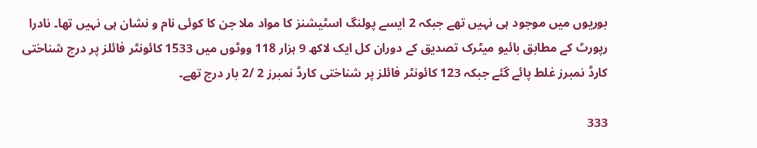بوریوں میں موجود ہی نہیں تھے جبکہ 2 ایسے پولنگ اسٹیشنز کا مواد ملا جن کا کوئی نام و نشان ہی نہیں تھا۔ نادرا رپورٹ کے مطابق بائیو میٹرک تصدیق کے دوران کل ایک لاکھ 9 ہزار 118 ووٹوں میں 1533 کائونٹر فائلز پر درج شناختی کارڈ نمبرز غلط پائے گئے جبکہ 123 کائونٹر فائلز پر شناختی کارڈ نمبرز 2 /2 بار درج تھے۔

333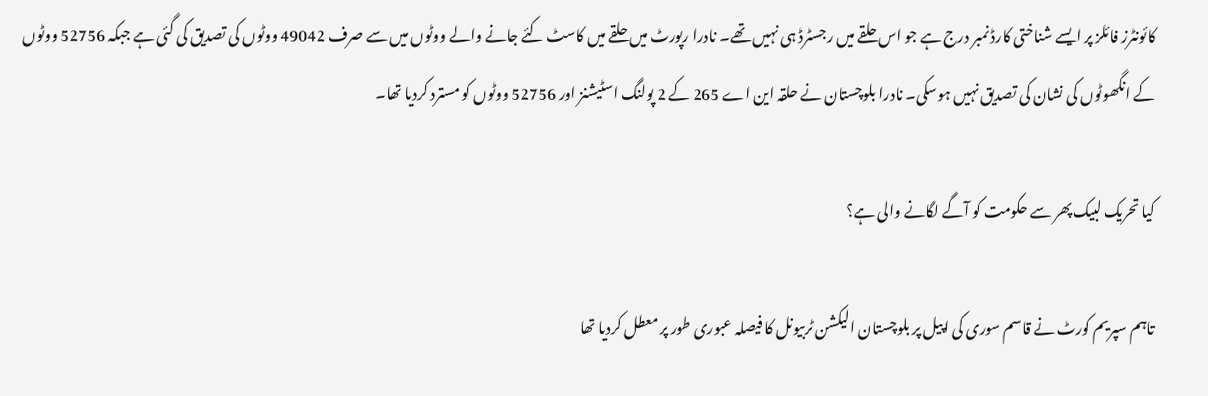کائونٹرز فائلز پر ایسے شناختی کارڈ نمبر درج ہے جو اس حلقے میں رجسٹرڈ ہی نہیں تھے۔ نادرا رپورٹ میں حلقے میں کاسٹ کئے جانے والے ووٹوں میں سے صرف 49042 ووٹوں کی تصدیق کی گئی ہے جبکہ 52756 ووٹوں کے انگھوٹوں کی نشان کی تصدیق نہیں ہوسکی۔ نادرا بلوچستان نے حلقہ این اے 265 کے 2 پولنگ اسٹیشنز اور 52756 ووٹوں کو مسترد کردیا تھا۔

کیا تحریک لبیک پھر سے حکومت کو آگے لگانے والی ہے؟

تاہم سپریم کورٹ نے قاسم سوری کی اپیل پر بلوچستان الیکشن ٹربیونل کا فیصلہ عبوری طور پر معطل کردیا تھا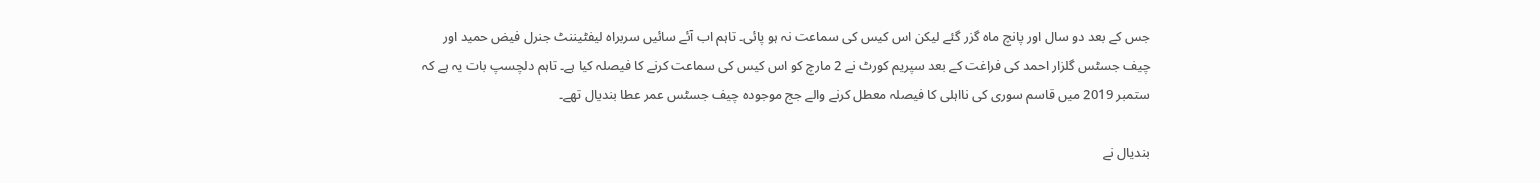جس کے بعد دو سال اور پانچ ماہ گزر گئے لیکن اس کیس کی سماعت نہ ہو پائی۔ تاہم اب آئے سائیں سربراہ لیفٹیننٹ جنرل فیض حمید اور چیف جسٹس گلزار احمد کی فراغت کے بعد سپریم کورٹ نے 2 مارچ کو اس کیس کی سماعت کرنے کا فیصلہ کیا ہے۔ تاہم دلچسپ بات یہ ہے کہ ستمبر 2019 میں قاسم سوری کی نااہلی کا فیصلہ معطل کرنے والے جج موجودہ چیف جسٹس عمر عطا بندیال تھے۔

بندیال نے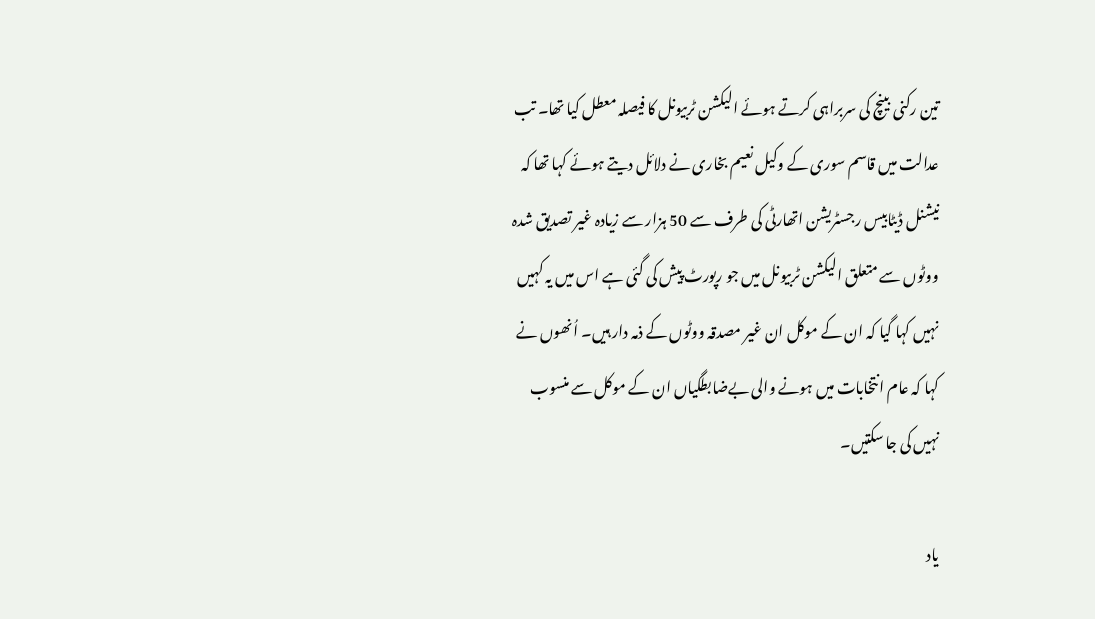تین رکنی بینچ کی سربراہی کرتے ہوئے الیکشن ٹربیونل کا فیصلہ معطل کیا تھا۔ تب عدالت میں قاسم سوری کے وکیل نعیم بخاری نے دلائل دیتے ہوئے کہا تھا کہ نیشنل ڈیٹابیس رجسٹریشن اتھارٹی کی طرف سے 50 ہزار سے زیادہ غیر تصدیق شدہ ووٹوں سے متعلق الیکشن ٹربیونل میں جو رپورٹ پیش کی گئی ہے اس میں یہ کہیں نہیں کہا گیا کہ ان کے موکل ان غیر مصدقہ ووٹوں کے ذمہ دار ہیں۔ اُنھوں نے کہا کہ عام انتخابات میں ہونے والی بےضابطگیاں ان کے موکل سے منسوب نہیں کی جا سکتیں۔

یاد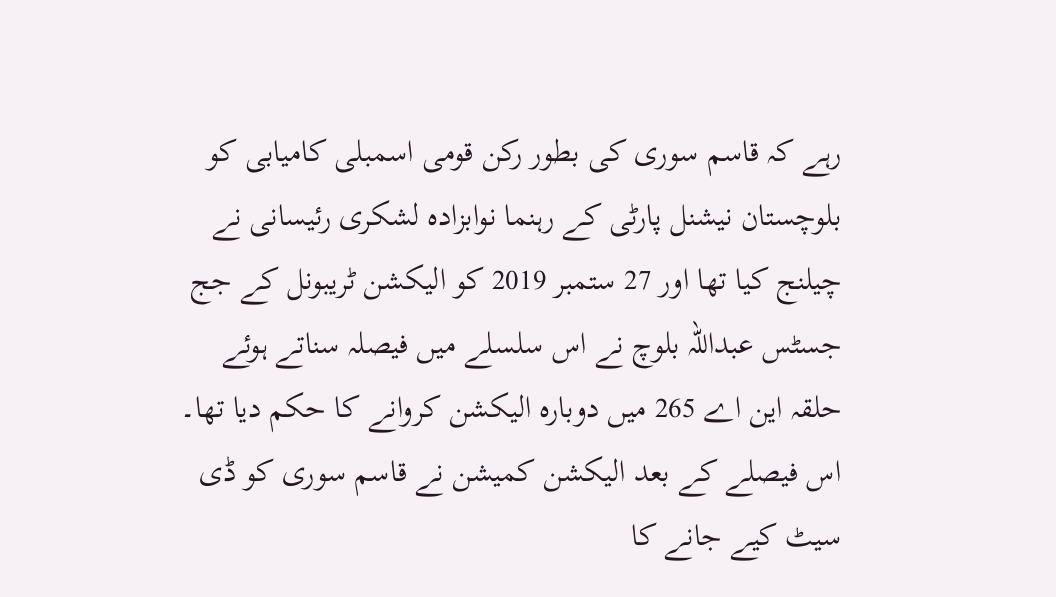رہے کہ قاسم سوری کی بطور رکن قومی اسمبلی کامیابی کو بلوچستان نیشنل پارٹی کے رہنما نوابزادہ لشکری رئیسانی نے چیلنج کیا تھا اور 27 ستمبر 2019 کو الیکشن ٹریبونل کے جج جسٹس عبداللہ بلوچ نے اس سلسلے میں فیصلہ سناتے ہوئے حلقہ این اے 265 میں دوبارہ الیکشن کروانے کا حکم دیا تھا۔ اس فیصلے کے بعد الیکشن کمیشن نے قاسم سوری کو ڈی سیٹ کیے جانے کا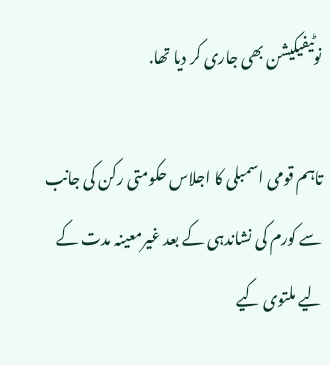نوٹیفیکیشن بھی جاری کر دیا تھا.

تاہم قومی اسمبلی کا اجلاس حکومتی رکن کی جانب سے کورم کی نشاندہی کے بعد غیرمعینہ مدت کے لیے ملتوی کیے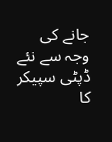جانے کی وجہ سے نئے ڈپٹی سپیکر کا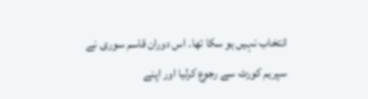انتخاب نہیں ہو سکا تھا۔ اس دوران قاسم سوری نے سپریم کورٹ سے رجوع کرلیا اور اپنے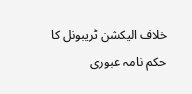خلاف الیکشن ٹریبونل کا حکم نامہ عبوری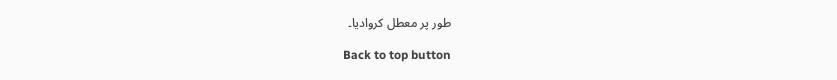طور پر معطل کروادیا۔

Back to top button